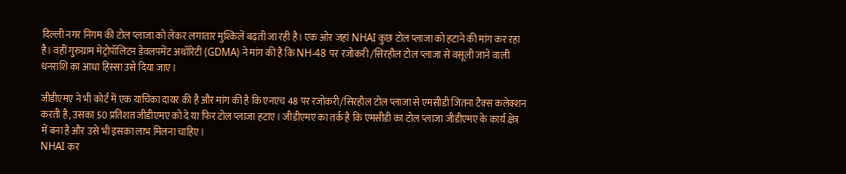दिल्ली नगर निगम की टोल प्लाजा को लेकर लगातार मुश्किलें बढ़ती जा रही है। एक ओर जहां NHAI कुछ टोल प्लाजा को हटाने की मांग कर रहा है। वहीं गुरुग्राम मेट्रोपॉलिटन डेवलपमेंट अथॉरिटी (GDMA) ने मांग की है कि NH-48 पर रजोकरी /सिरहौल टोल प्लाजा से वसूली जाने वाली धनराशि का आधा हिस्सा उसे दिया जाए।

जीडीएमए ने भी कोर्ट में एक याचिका दायर की है और मांग की है कि एनएच 48 पर रजोकरी/सिरहौल टोल प्लाजा से एमसीडी जितना टैक्स कलेक्शन करती है, उसका 50 प्रतिशत जीडीएमए को दे या फिर टोल प्लाजा हटाए। जीडीएमए का तर्क है कि एमसीडी का टोल प्लाजा जीडीएमए के कार्य क्षेत्र में बना है और उसे भी इसका लाभ मिलना चाहिए।
NHAI कर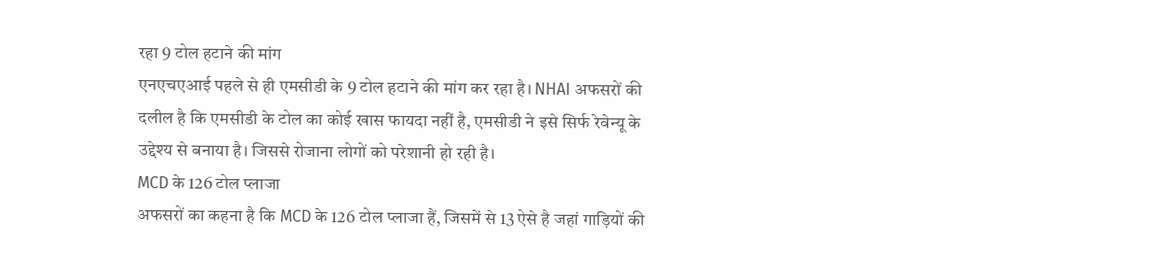रहा 9 टोल हटाने की मांग
एनएचएआई पहले से ही एमसीडी के 9 टोल हटाने की मांग कर रहा है। NHAI अफसरों की दलील है कि एमसीडी के टोल का कोई खास फायदा नहीं है, एमसीडी ने इसे सिर्फ रेवेन्यू के उद्देश्य से बनाया है। जिससे रोजाना लोगों को परेशानी हो रही है।
MCD के 126 टोल प्लाजा
अफसरों का कहना है कि MCD के 126 टोल प्लाजा हैं, जिसमें से 13 ऐसे है जहां गाड़ियों की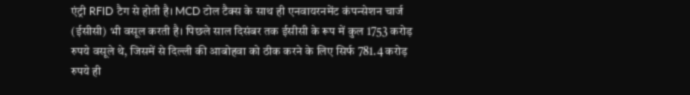एंट्री RFID टैग से होती है। MCD टोल टैक्स के साथ ही एनवायरनमेंट कंपन्सेशन चार्ज (ईसीसी) भी वसूल करती है। पिछले साल दिसंबर तक ईसीसी के रूप में कुल 1753 करोड़ रुपये वसूले थे, जिसमें से दिल्ली की आबोहवा को ठीक करने के लिए सिर्फ 781.4 करोड़ रुपये ही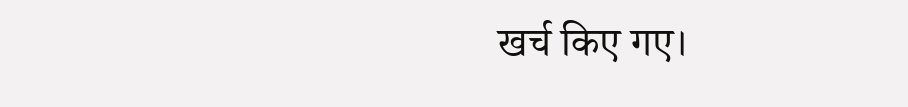खर्च किए गए।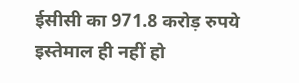ईसीसी का 971.8 करोड़ रुपये इस्तेमाल ही नहीं हो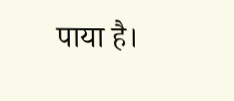पाया है।